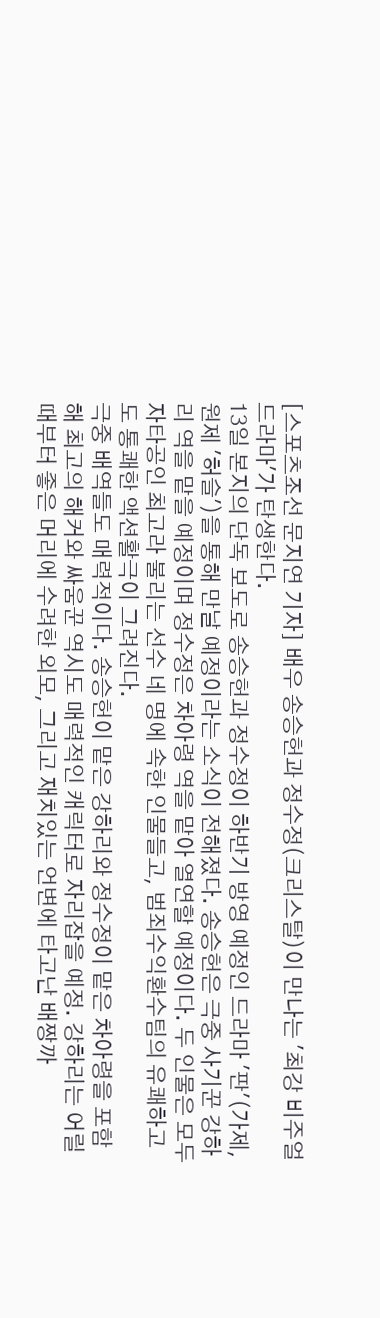[스포츠조선 문지연 기자] 배우 송승헌과 정수정(크리스탈)이 만나는 '최강 비주얼 드라마'가 탄생한다.
13일 본지의 단독 보도로 송승헌과 정수정이 하반기 방영 예정인 드라마 '판'(가제, 원제 '허슬')을 통해 만날 예정이라는 소식이 전해졌다. 송승헌은 극중 사기꾼 강하리 역을 맡을 예정이며 정수정은 차아령 역을 맡아 열연할 예정이다. 두 인물은 모두 자타공인 최고라 불리는 선수 네 명에 속한 인물들고, 범죄수익환수팀의 유쾌하고도 통쾌한 액션활극이 그려진다.
극중 배역들도 매력적이다. 송승헌이 맡은 강하리와 정수정이 맡은 차아령을 포함해 최고의 해커와 싸움꾼 역시도 매력적인 캐릭터로 자리잡을 예정. 강하리는 어릴 때부터 좋은 머리에 수려한 외모, 그리고 재치있는 언변에 타고난 배짱까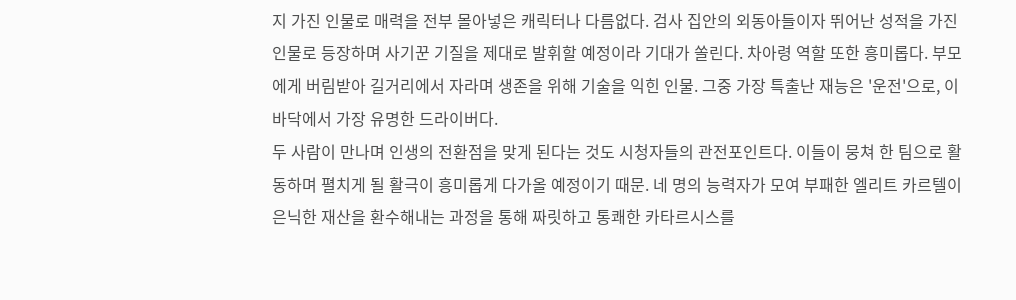지 가진 인물로 매력을 전부 몰아넣은 캐릭터나 다름없다. 검사 집안의 외동아들이자 뛰어난 성적을 가진 인물로 등장하며 사기꾼 기질을 제대로 발휘할 예정이라 기대가 쏠린다. 차아령 역할 또한 흥미롭다. 부모에게 버림받아 길거리에서 자라며 생존을 위해 기술을 익힌 인물. 그중 가장 특출난 재능은 '운전'으로, 이 바닥에서 가장 유명한 드라이버다.
두 사람이 만나며 인생의 전환점을 맞게 된다는 것도 시청자들의 관전포인트다. 이들이 뭉쳐 한 팀으로 활동하며 펼치게 될 활극이 흥미롭게 다가올 예정이기 때문. 네 명의 능력자가 모여 부패한 엘리트 카르텔이 은닉한 재산을 환수해내는 과정을 통해 짜릿하고 통쾌한 카타르시스를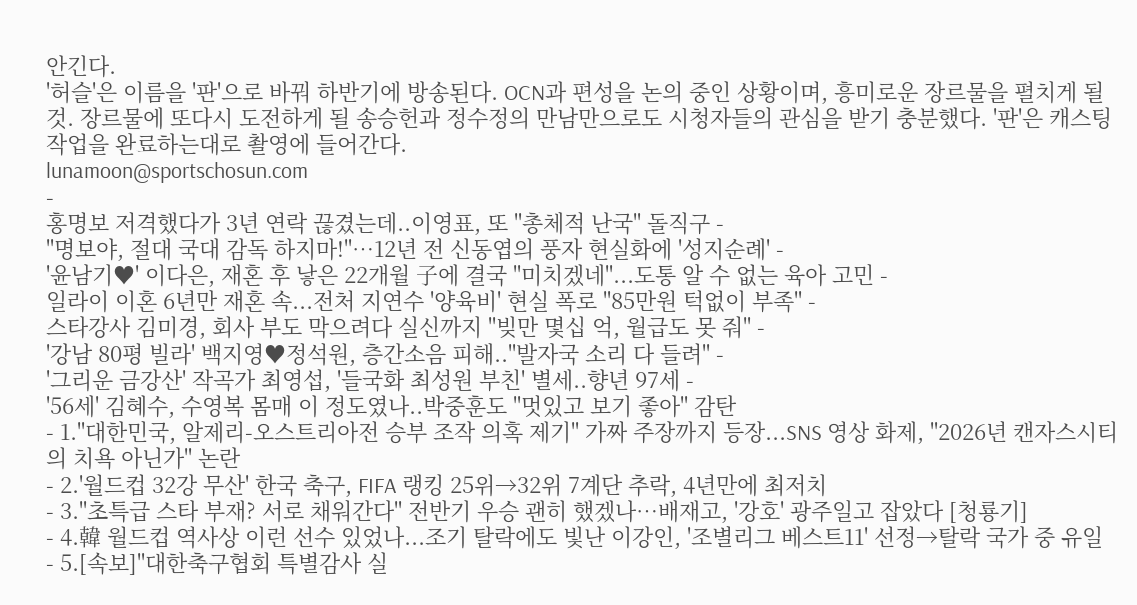안긴다.
'허슬'은 이름을 '판'으로 바꿔 하반기에 방송된다. OCN과 편성을 논의 중인 상황이며, 흥미로운 장르물을 펼치게 될 것. 장르물에 또다시 도전하게 될 송승헌과 정수정의 만남만으로도 시청자들의 관심을 받기 충분했다. '판'은 캐스팅 작업을 완료하는대로 촬영에 들어간다.
lunamoon@sportschosun.com
-
홍명보 저격했다가 3년 연락 끊겼는데..이영표, 또 "총체적 난국" 돌직구 -
"명보야, 절대 국대 감독 하지마!"…12년 전 신동엽의 풍자 현실화에 '성지순례' -
'윤남기♥' 이다은, 재혼 후 낳은 22개월 子에 결국 "미치겠네"...도통 알 수 없는 육아 고민 -
일라이 이혼 6년만 재혼 속...전처 지연수 '양육비' 현실 폭로 "85만원 턱없이 부족" -
스타강사 김미경, 회사 부도 막으려다 실신까지 "빚만 몇십 억, 월급도 못 줘" -
'강남 80평 빌라' 백지영♥정석원, 층간소음 피해.."발자국 소리 다 들려" -
'그리운 금강산' 작곡가 최영섭, '들국화 최성원 부친' 별세..향년 97세 -
'56세' 김혜수, 수영복 몸매 이 정도였나..박중훈도 "멋있고 보기 좋아" 감탄
- 1."대한민국, 알제리-오스트리아전 승부 조작 의혹 제기" 가짜 주장까지 등장...SNS 영상 화제, "2026년 캔자스시티의 치욕 아닌가" 논란
- 2.'월드컵 32강 무산' 한국 축구, FIFA 랭킹 25위→32위 7계단 추락, 4년만에 최저치
- 3."초특급 스타 부재? 서로 채워간다" 전반기 우승 괜히 했겠나…배재고, '강호' 광주일고 잡았다 [청룡기]
- 4.韓 월드컵 역사상 이런 선수 있었나...조기 탈락에도 빛난 이강인, '조별리그 베스트11' 선정→탈락 국가 중 유일
- 5.[속보]"대한축구협회 특별감사 실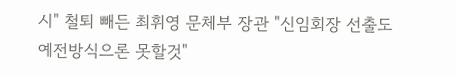시" 철퇴 빼든 최휘영 문체부 장관 "신임회장 선출도 예전방식으론 못할것"